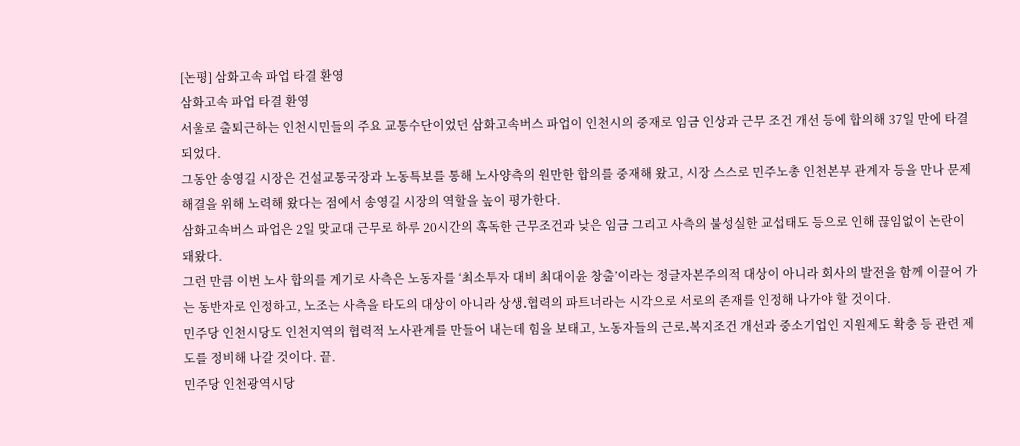[논평] 삼화고속 파업 타결 환영
삼화고속 파업 타결 환영
서울로 출퇴근하는 인천시민들의 주요 교통수단이었던 삼화고속버스 파업이 인천시의 중재로 임금 인상과 근무 조건 개선 등에 합의해 37일 만에 타결되었다.
그동안 송영길 시장은 건설교통국장과 노동특보를 통해 노사양측의 원만한 합의를 중재해 왔고, 시장 스스로 민주노총 인천본부 관계자 등을 만나 문제 해결을 위해 노력해 왔다는 점에서 송영길 시장의 역할을 높이 평가한다.
삼화고속버스 파업은 2일 맞교대 근무로 하루 20시간의 혹독한 근무조건과 낮은 임금 그리고 사측의 불성실한 교섭태도 등으로 인해 끊임없이 논란이 돼왔다.
그런 만큼 이번 노사 합의를 계기로 사측은 노동자를 ‘최소투자 대비 최대이윤 창출’이라는 정글자본주의적 대상이 아니라 회사의 발전을 함께 이끌어 가는 동반자로 인정하고, 노조는 사측을 타도의 대상이 아니라 상생․협력의 파트너라는 시각으로 서로의 존재를 인정해 나가야 할 것이다.
민주당 인천시당도 인천지역의 협력적 노사관계를 만들어 내는데 힘을 보태고, 노동자들의 근로․복지조건 개선과 중소기업인 지원제도 확충 등 관련 제도를 정비해 나갈 것이다. 끝.
민주당 인천광역시당